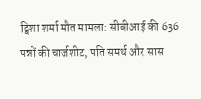ट्विशा शर्मा मौत मामला: सीबीआई की 636 पन्नों की चार्जशीट, पति समर्थ और सास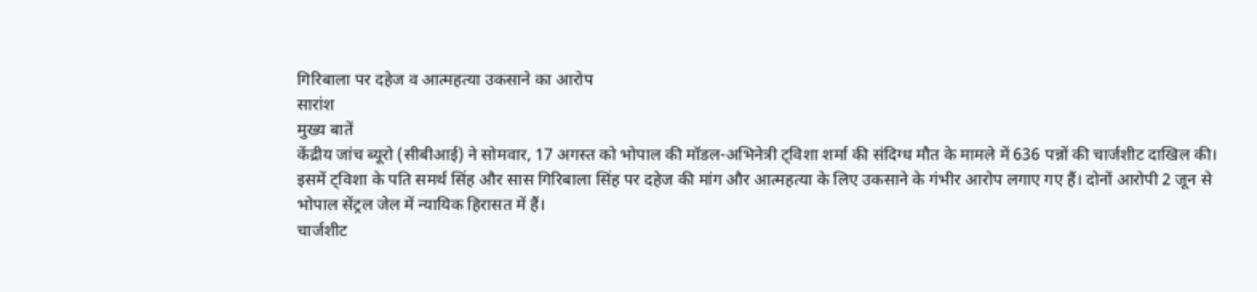गिरिबाला पर दहेज व आत्महत्या उकसाने का आरोप
सारांश
मुख्य बातें
केंद्रीय जांच ब्यूरो (सीबीआई) ने सोमवार, 17 अगस्त को भोपाल की मॉडल-अभिनेत्री ट्विशा शर्मा की संदिग्ध मौत के मामले में 636 पन्नों की चार्जशीट दाखिल की। इसमें ट्विशा के पति समर्थ सिंह और सास गिरिबाला सिंह पर दहेज की मांग और आत्महत्या के लिए उकसाने के गंभीर आरोप लगाए गए हैं। दोनों आरोपी 2 जून से भोपाल सेंट्रल जेल में न्यायिक हिरासत में हैं।
चार्जशीट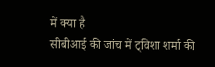में क्या है
सीबीआई की जांच में ट्विशा शर्मा की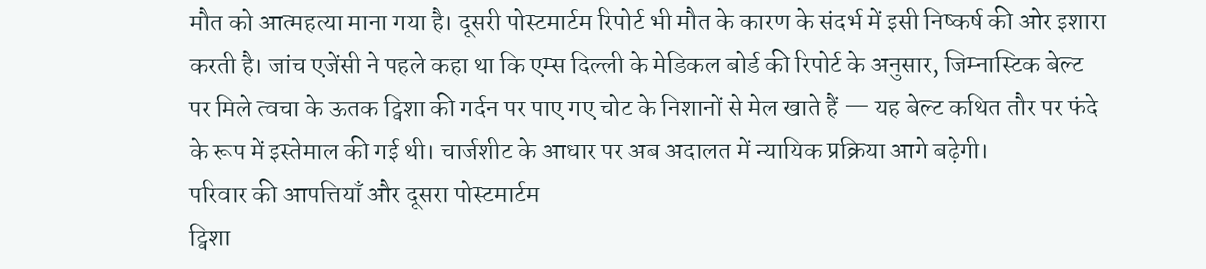मौत को आत्महत्या माना गया है। दूसरी पोस्टमार्टम रिपोर्ट भी मौत के कारण के संदर्भ में इसी निष्कर्ष की ओर इशारा करती है। जांच एजेंसी ने पहले कहा था कि एम्स दिल्ली के मेडिकल बोर्ड की रिपोर्ट के अनुसार, जिम्नास्टिक बेल्ट पर मिले त्वचा के ऊतक ट्विशा की गर्दन पर पाए गए चोट के निशानों से मेल खाते हैं — यह बेल्ट कथित तौर पर फंदे के रूप में इस्तेमाल की गई थी। चार्जशीट के आधार पर अब अदालत में न्यायिक प्रक्रिया आगे बढ़ेगी।
परिवार की आपत्तियाँ और दूसरा पोस्टमार्टम
ट्विशा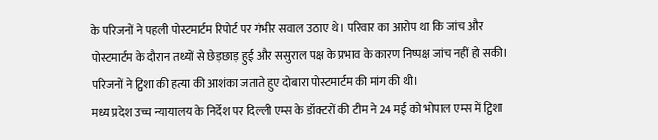के परिजनों ने पहली पोस्टमार्टम रिपोर्ट पर गंभीर सवाल उठाए थे। परिवार का आरोप था कि जांच और पोस्टमार्टम के दौरान तथ्यों से छेड़छाड़ हुई और ससुराल पक्ष के प्रभाव के कारण निष्पक्ष जांच नहीं हो सकी। परिजनों ने ट्विशा की हत्या की आशंका जताते हुए दोबारा पोस्टमार्टम की मांग की थी।
मध्य प्रदेश उच्च न्यायालय के निर्देश पर दिल्ली एम्स के डॉक्टरों की टीम ने 24 मई को भोपाल एम्स में ट्विशा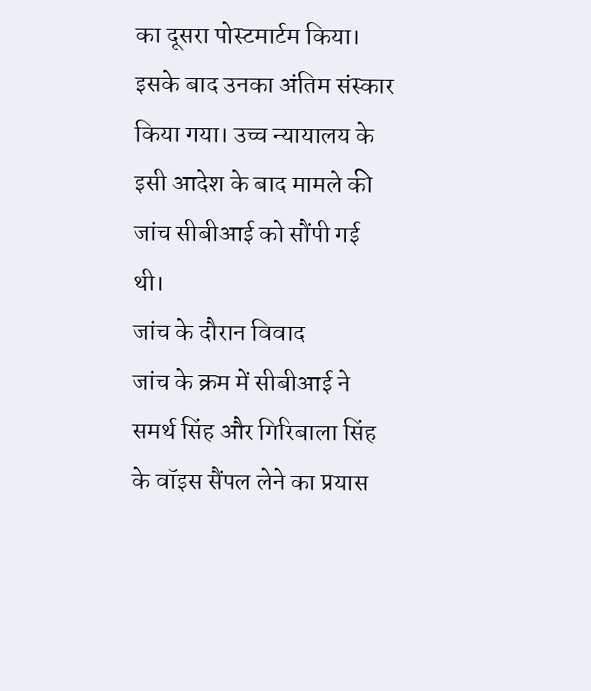का दूसरा पोस्टमार्टम किया। इसके बाद उनका अंतिम संस्कार किया गया। उच्च न्यायालय के इसी आदेश के बाद मामले की जांच सीबीआई को सौंपी गई थी।
जांच के दौरान विवाद
जांच के क्रम में सीबीआई ने समर्थ सिंह और गिरिबाला सिंह के वॉइस सैंपल लेने का प्रयास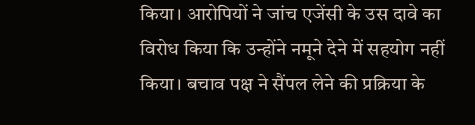किया। आरोपियों ने जांच एजेंसी के उस दावे का विरोध किया कि उन्होंने नमूने देने में सहयोग नहीं किया। बचाव पक्ष ने सैंपल लेने की प्रक्रिया के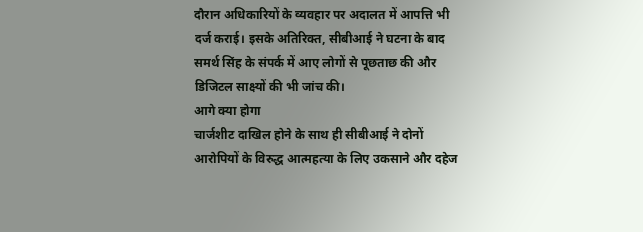दौरान अधिकारियों के व्यवहार पर अदालत में आपत्ति भी दर्ज कराई। इसके अतिरिक्त, सीबीआई ने घटना के बाद समर्थ सिंह के संपर्क में आए लोगों से पूछताछ की और डिजिटल साक्ष्यों की भी जांच की।
आगे क्या होगा
चार्जशीट दाखिल होने के साथ ही सीबीआई ने दोनों आरोपियों के विरुद्ध आत्महत्या के लिए उकसाने और दहेज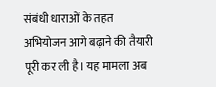संबंधी धाराओं के तहत अभियोजन आगे बढ़ाने की तैयारी पूरी कर ली है। यह मामला अब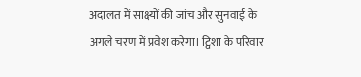अदालत में साक्ष्यों की जांच और सुनवाई के अगले चरण में प्रवेश करेगा। ट्विशा के परिवार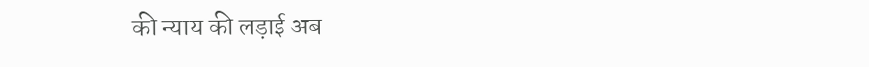की न्याय की लड़ाई अब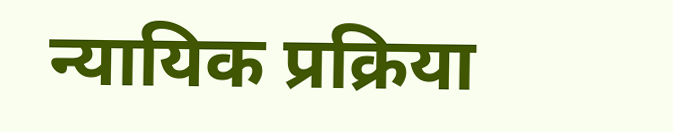न्यायिक प्रक्रिया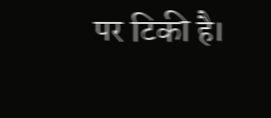पर टिकी है।